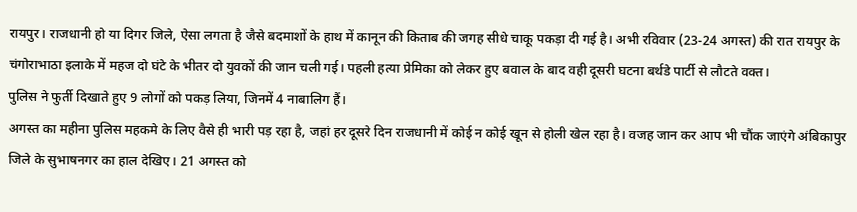रायपुर। राजधानी हो या दिगर जिले, ऐसा लगता है जैसे बदमाशों के हाथ में कानून की किताब की जगह सीधे चाकू पकड़ा दी गई है। अभी रविवार (23-24 अगस्त) की रात रायपुर के चंगोराभाठा इलाके में महज दो घंटे के भीतर दो युवकों की जान चली गई। पहली हत्या प्रेमिका को लेकर हुए बवाल के बाद वही दूसरी घटना बर्थडे पार्टी से लौटते वक्त।
पुलिस ने फुर्ती दिखाते हुए 9 लोगों को पकड़ लिया, जिनमें 4 नाबालिग हैं।
अगस्त का महीना पुलिस महकमे के लिए वैसे ही भारी पड़ रहा है, जहां हर दूसरे दिन राजधानी में कोई न कोई खून से होली खेल रहा है। वजह जान कर आप भी चौंक जाएंगे अंबिकापुर जिले के सुभाषनगर का हाल देखिए। 21 अगस्त को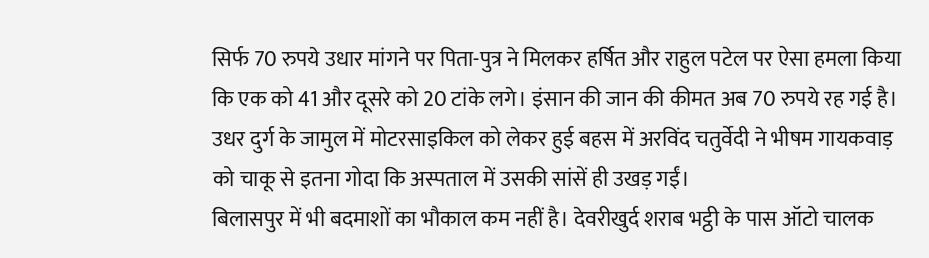सिर्फ 70 रुपये उधार मांगने पर पिता-पुत्र ने मिलकर हर्षित और राहुल पटेल पर ऐसा हमला किया कि एक को 41 और दूसरे को 20 टांके लगे। इंसान की जान की कीमत अब 70 रुपये रह गई है।
उधर दुर्ग के जामुल में मोटरसाइकिल को लेकर हुई बहस में अरविंद चतुर्वेदी ने भीषम गायकवाड़ को चाकू से इतना गोदा कि अस्पताल में उसकी सांसें ही उखड़ गईं।
बिलासपुर में भी बदमाशों का भौकाल कम नहीं है। देवरीखुर्द शराब भट्ठी के पास ऑटो चालक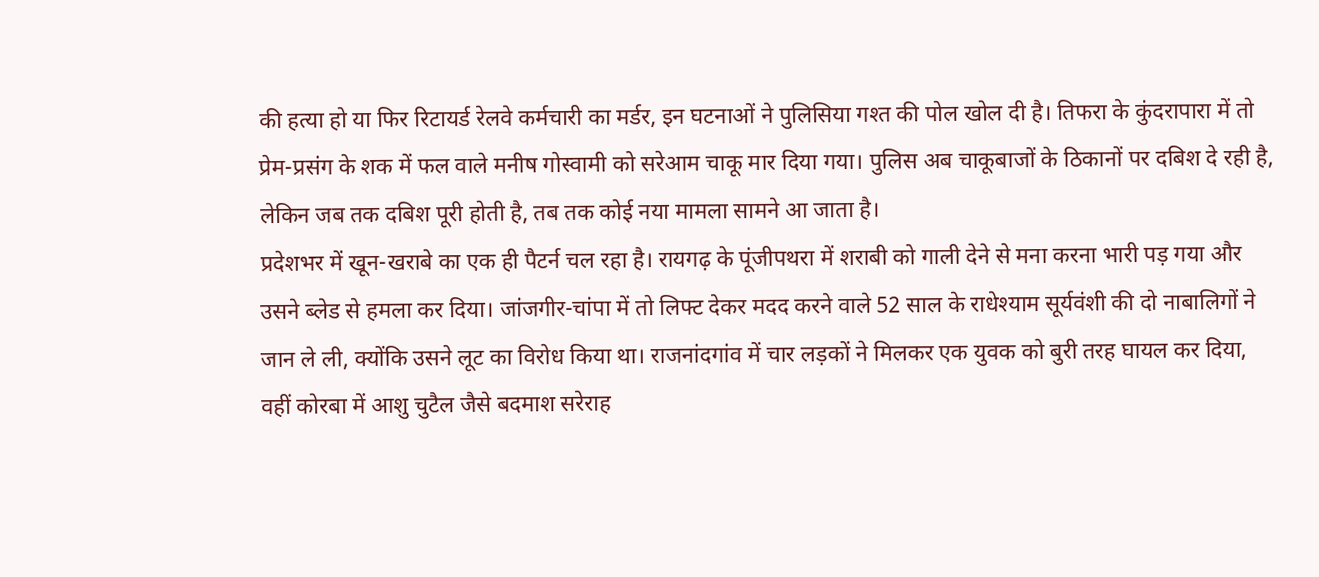की हत्या हो या फिर रिटायर्ड रेलवे कर्मचारी का मर्डर, इन घटनाओं ने पुलिसिया गश्त की पोल खोल दी है। तिफरा के कुंदरापारा में तो प्रेम-प्रसंग के शक में फल वाले मनीष गोस्वामी को सरेआम चाकू मार दिया गया। पुलिस अब चाकूबाजों के ठिकानों पर दबिश दे रही है, लेकिन जब तक दबिश पूरी होती है, तब तक कोई नया मामला सामने आ जाता है।
प्रदेशभर में खून-खराबे का एक ही पैटर्न चल रहा है। रायगढ़ के पूंजीपथरा में शराबी को गाली देने से मना करना भारी पड़ गया और उसने ब्लेड से हमला कर दिया। जांजगीर-चांपा में तो लिफ्ट देकर मदद करने वाले 52 साल के राधेश्याम सूर्यवंशी की दो नाबालिगों ने जान ले ली, क्योंकि उसने लूट का विरोध किया था। राजनांदगांव में चार लड़कों ने मिलकर एक युवक को बुरी तरह घायल कर दिया, वहीं कोरबा में आशु चुटैल जैसे बदमाश सरेराह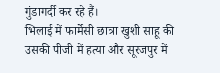गुंडागर्दी कर रहे हैं।
भिलाई में फार्मेसी छात्रा खुशी साहू की उसकी पीजी में हत्या और सूरजपुर में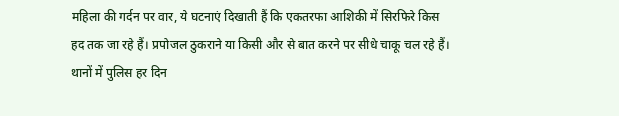महिला की गर्दन पर वार, ये घटनाएं दिखाती हैं कि एकतरफा आशिकी में सिरफिरे किस हद तक जा रहे हैं। प्रपोजल ठुकराने या किसी और से बात करने पर सीधे चाकू चल रहे हैं।
थानों में पुलिस हर दिन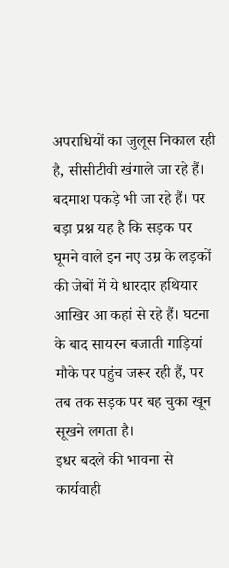अपराधियों का जुलूस निकाल रही है, सीसीटीवी खंगाले जा रहे हैं। बदमाश पकड़े भी जा रहे हैं। पर बड़ा प्रश्न यह है कि सड़क पर घूमने वाले इन नए उम्र के लड़कों की जेबों में ये धारदार हथियार आखिर आ कहां से रहे हैं। घटना के बाद सायरन बजाती गाड़ियां मौके पर पहुंच जरूर रही हैं, पर तब तक सड़क पर बह चुका खून सूखने लगता है।
इधर बदले की भावना से कार्यवाही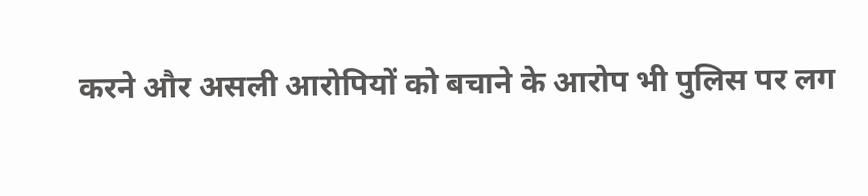करने और असली आरोपियों को बचाने के आरोप भी पुलिस पर लग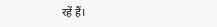रहें हैं।